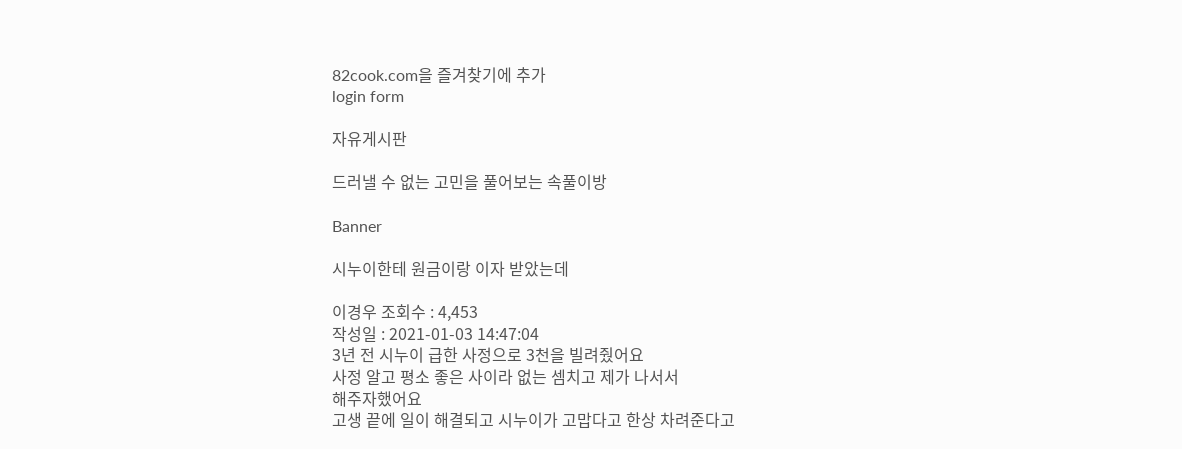82cook.com을 즐겨찾기에 추가
login form

자유게시판

드러낼 수 없는 고민을 풀어보는 속풀이방

Banner

시누이한테 원금이랑 이자 받았는데

이경우 조회수 : 4,453
작성일 : 2021-01-03 14:47:04
3년 전 시누이 급한 사정으로 3천을 빌려줬어요
사정 알고 평소 좋은 사이라 없는 셈치고 제가 나서서
해주자했어요
고생 끝에 일이 해결되고 시누이가 고맙다고 한상 차려준다고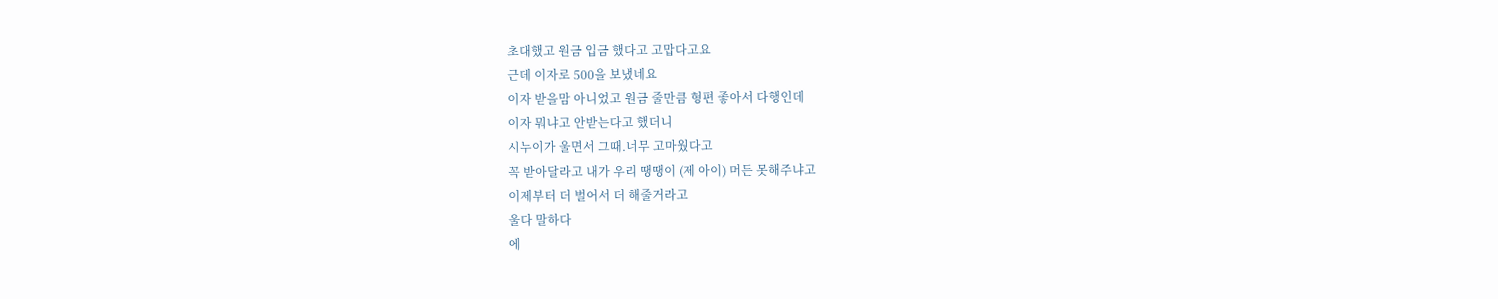초대했고 원금 입금 했다고 고맙다고요
근데 이자로 500을 보냈네요
이자 받을맘 아니었고 원금 줄만큼 형편 좋아서 다행인데
이자 뭐냐고 안받는다고 했더니
시누이가 울면서 그때.너무 고마웠다고
꼭 받아달라고 내가 우리 땡땡이 (제 아이) 머든 못해주냐고
이제부터 더 벌어서 더 해줄거라고
울다 말하다
에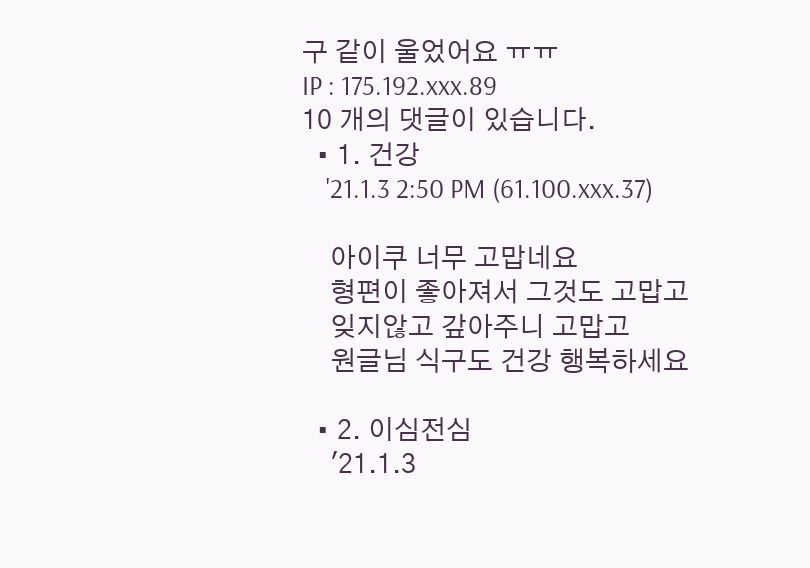구 같이 울었어요 ㅠㅠ
IP : 175.192.xxx.89
10 개의 댓글이 있습니다.
  • 1. 건강
    '21.1.3 2:50 PM (61.100.xxx.37)

    아이쿠 너무 고맙네요
    형편이 좋아져서 그것도 고맙고
    잊지않고 갚아주니 고맙고
    원글님 식구도 건강 행복하세요

  • 2. 이심전심
    '21.1.3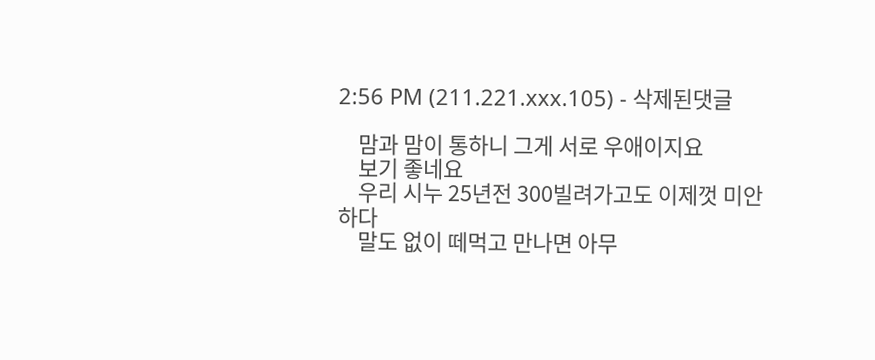2:56 PM (211.221.xxx.105) - 삭제된댓글

    맘과 맘이 통하니 그게 서로 우애이지요
    보기 좋네요
    우리 시누 25년전 300빌려가고도 이제껏 미안하다
    말도 없이 떼먹고 만나면 아무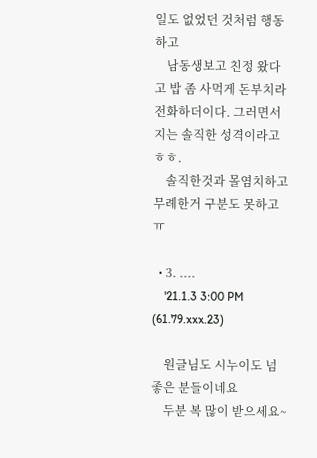일도 없었던 것처럼 행동하고
    남동생보고 친정 왔다고 밥 좀 사먹게 돈부치라 전화하더이다. 그러면서 지는 솔직한 성격이라고 ㅎㅎ.
    솔직한것과 몰염치하고 무례한거 구분도 못하고 ㅠ

  • 3. ....
    '21.1.3 3:00 PM (61.79.xxx.23)

    원글님도 시누이도 넘 좋은 분들이네요
    두분 복 많이 받으세요~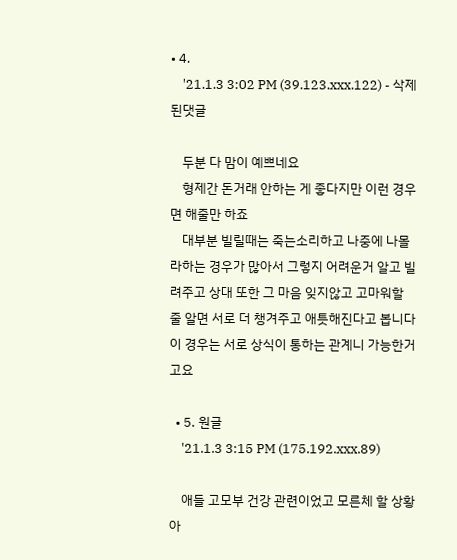• 4.
    '21.1.3 3:02 PM (39.123.xxx.122) - 삭제된댓글

    두분 다 맘이 예쁘네요
    형제간 돈거래 안하는 게 좋다지만 이런 경우면 해줄만 하죠
    대부분 빌릴때는 죽는소리하고 나중에 나몰라하는 경우가 많아서 그렇지 어려운거 알고 빌려주고 상대 또한 그 마음 잊지않고 고마워할 줄 알면 서로 더 챙겨주고 애틋해진다고 봅니다 이 경우는 서로 상식이 통하는 관계니 가능한거고요

  • 5. 원글
    '21.1.3 3:15 PM (175.192.xxx.89)

    애들 고모부 건강 관련이었고 모른체 할 상황아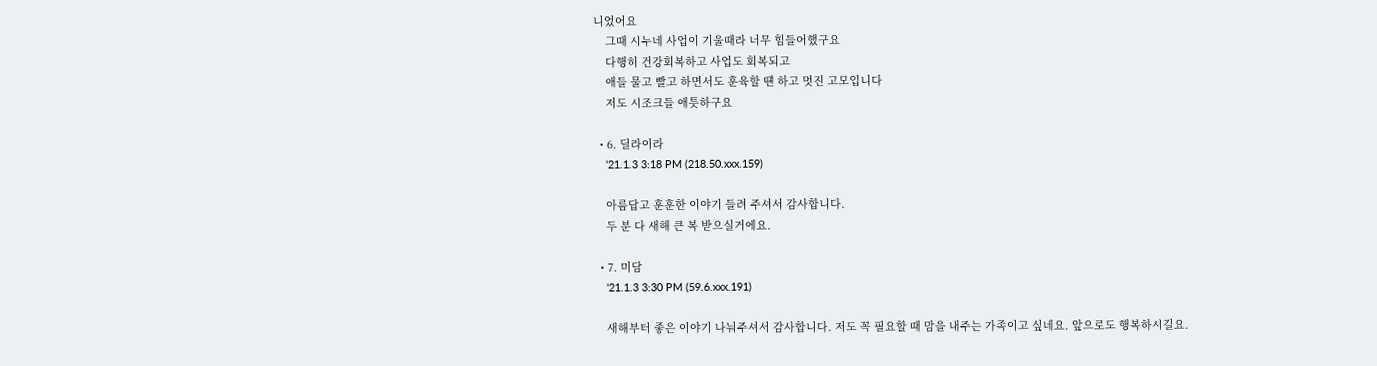니었어요
    그때 시누네 사업이 기울때라 너무 힘들어했구요
    다행히 건강회복하고 사업도 회복되고
    애들 물고 빨고 하면서도 훈육할 떈 하고 멋진 고모입니다
    저도 시조크들 애틋하구요

  • 6. 딜라이라
    '21.1.3 3:18 PM (218.50.xxx.159)

    아름답고 훈훈한 이야기 들려 주셔서 감사합니다.
    두 분 다 새해 큰 복 받으실거에요.

  • 7. 미담
    '21.1.3 3:30 PM (59.6.xxx.191)

    새해부터 좋은 이야기 나눠주셔서 감사합니다. 저도 꼭 필요할 때 맘을 내주는 가족이고 싶네요. 앞으로도 행복하시길요.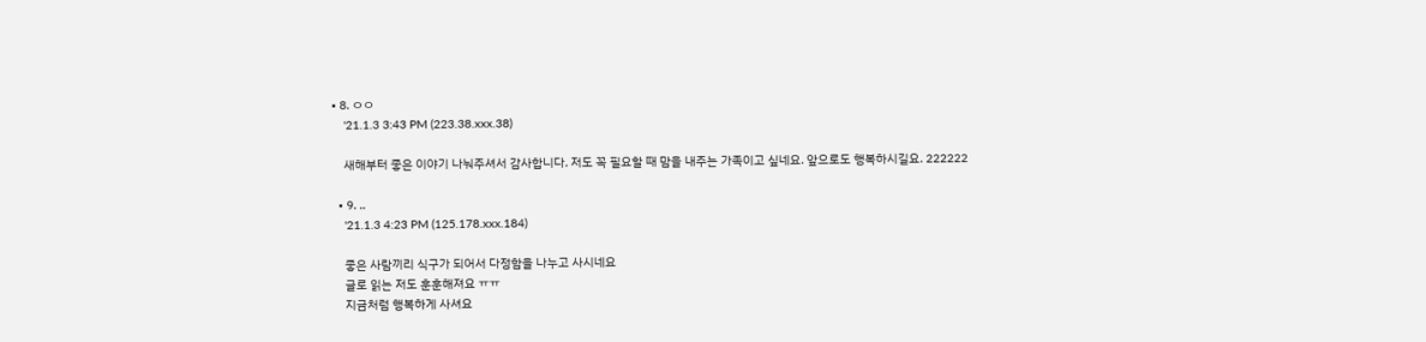• 8. ㅇㅇ
    '21.1.3 3:43 PM (223.38.xxx.38)

    새해부터 좋은 이야기 나눠주셔서 감사합니다. 저도 꼭 필요할 때 맘을 내주는 가족이고 싶네요. 앞으로도 행복하시길요. 222222

  • 9. ..
    '21.1.3 4:23 PM (125.178.xxx.184)

    좋은 사람끼리 식구가 되어서 다정함을 나누고 사시네요
    글로 읽는 저도 훈훈해져요 ㅠㅠ
    지금처럼 행복하게 사셔요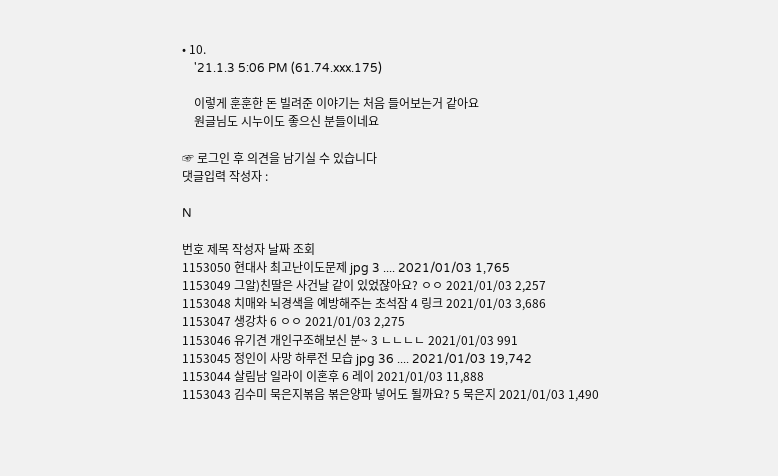• 10.
    '21.1.3 5:06 PM (61.74.xxx.175)

    이렇게 훈훈한 돈 빌려준 이야기는 처음 들어보는거 같아요
    원글님도 시누이도 좋으신 분들이네요

☞ 로그인 후 의견을 남기실 수 있습니다
댓글입력 작성자 :

N

번호 제목 작성자 날짜 조회
1153050 현대사 최고난이도문제 jpg 3 .... 2021/01/03 1,765
1153049 그알)친딸은 사건날 같이 있었잖아요? ㅇㅇ 2021/01/03 2,257
1153048 치매와 뇌경색을 예방해주는 초석잠 4 링크 2021/01/03 3,686
1153047 생강차 6 ㅇㅇ 2021/01/03 2,275
1153046 유기견 개인구조해보신 분~ 3 ㄴㄴㄴㄴ 2021/01/03 991
1153045 정인이 사망 하루전 모습 jpg 36 .... 2021/01/03 19,742
1153044 살림남 일라이 이혼후 6 레이 2021/01/03 11,888
1153043 김수미 묵은지볶음 볶은양파 넣어도 될까요? 5 묵은지 2021/01/03 1,490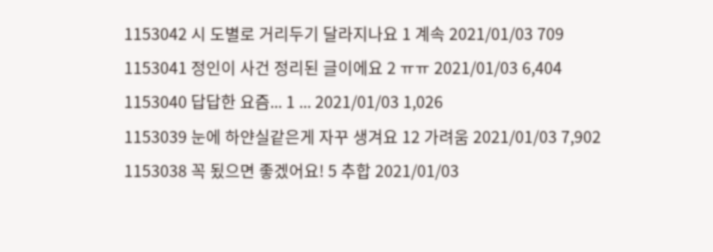1153042 시 도별로 거리두기 달라지나요 1 계속 2021/01/03 709
1153041 정인이 사건 정리된 글이에요 2 ㅠㅠ 2021/01/03 6,404
1153040 답답한 요즘... 1 ... 2021/01/03 1,026
1153039 눈에 하얀실같은게 자꾸 생겨요 12 가려움 2021/01/03 7,902
1153038 꼭 됬으면 좋겠어요! 5 추합 2021/01/03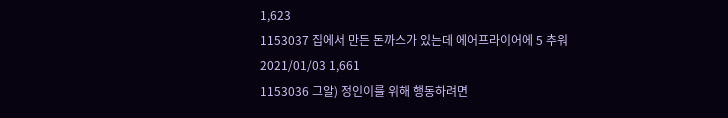1,623
1153037 집에서 만든 돈까스가 있는데 에어프라이어에 5 추워 2021/01/03 1,661
1153036 그알) 정인이를 위해 행동하려면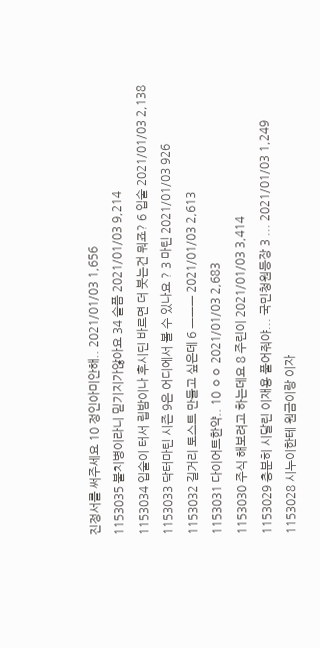진정서를 써주세요 10 정인아미안해.. 2021/01/03 1,656
1153035 불치병이라니 믿기지가않아요 34 슬픔 2021/01/03 9,214
1153034 입술이 터서 립밤이나 후시딘 바르면 더 붓는건 뭐죠? 6 입술 2021/01/03 2,138
1153033 닥터마틴 시즌 9은 어디에서 볼 수 있나요 ? 3 마틴 2021/01/03 926
1153032 길거리 토스트 만들고 싶은데 6 ㅡㅡㅡ 2021/01/03 2,613
1153031 다이어트한약.. 10 ㅇㅇ 2021/01/03 2,683
1153030 주식 해보려고 하는데요 8 주린이 2021/01/03 3,414
1153029 충분히 시달린 이재용 풀어줘야... 국민청원등장 3 ... 2021/01/03 1,249
1153028 시누이한테 원금이랑 이자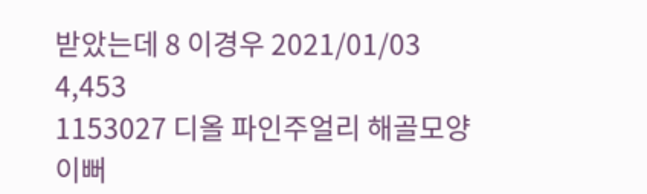받았는데 8 이경우 2021/01/03 4,453
1153027 디올 파인주얼리 해골모양 이뻐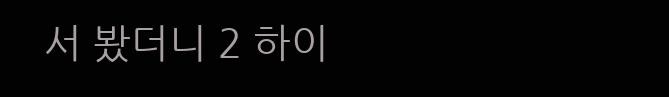서 봤더니 2 하이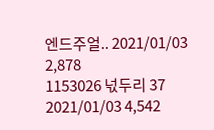엔드주얼.. 2021/01/03 2,878
1153026 넋두리 37 2021/01/03 4,542